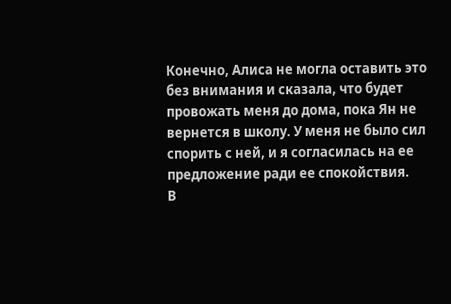Конечно, Алиса не могла оставить это без внимания и сказала, что будет провожать меня до дома, пока Ян не вернется в школу. У меня не было сил спорить с ней, и я согласилась на ее предложение ради ее спокойствия.
В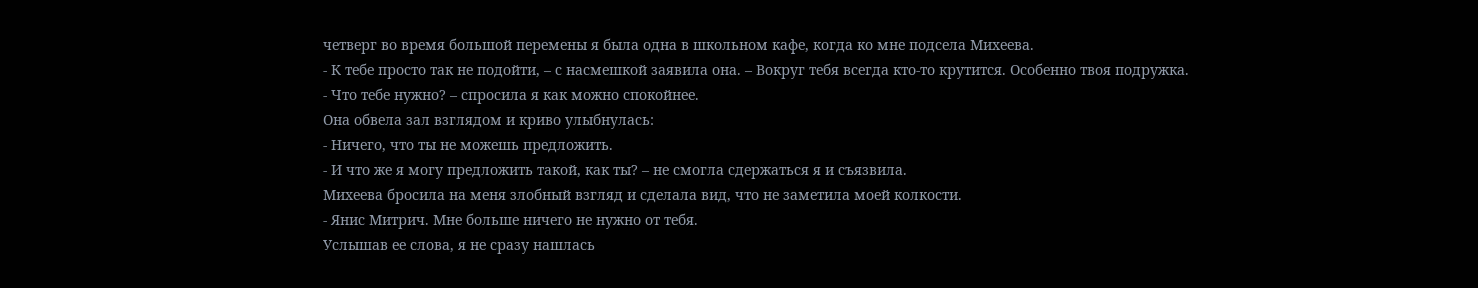четверг во время большой перемены я была одна в школьном кафе, когда ко мне подсела Михеева.
- К тебе просто так не подойти, – с насмешкой заявила она. – Вокруг тебя всегда кто-то крутится. Особенно твоя подружка.
- Что тебе нужно? – спросила я как можно спокойнее.
Она обвела зал взглядом и криво улыбнулась:
- Ничего, что ты не можешь предложить.
- И что же я могу предложить такой, как ты? – не смогла сдержаться я и съязвила.
Михеева бросила на меня злобный взгляд и сделала вид, что не заметила моей колкости.
- Янис Митрич. Мне больше ничего не нужно от тебя.
Услышав ее слова, я не сразу нашлась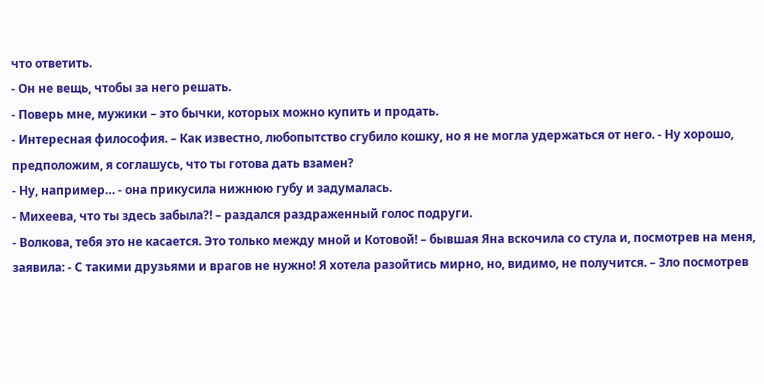что ответить.
- Он не вещь, чтобы за него решать.
- Поверь мне, мужики – это бычки, которых можно купить и продать.
- Интересная философия. – Как известно, любопытство сгубило кошку, но я не могла удержаться от него. - Ну хорошо, предположим, я соглашусь, что ты готова дать взамен?
- Ну, например… - она прикусила нижнюю губу и задумалась.
- Михеева, что ты здесь забыла?! – раздался раздраженный голос подруги.
- Волкова, тебя это не касается. Это только между мной и Котовой! – бывшая Яна вскочила со стула и, посмотрев на меня, заявила: - С такими друзьями и врагов не нужно! Я хотела разойтись мирно, но, видимо, не получится. – Зло посмотрев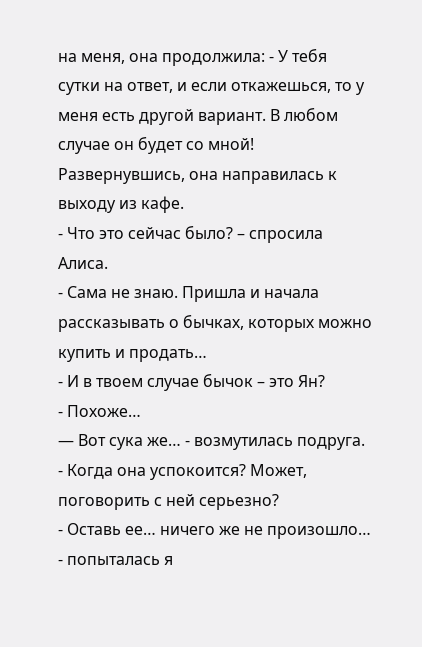на меня, она продолжила: - У тебя сутки на ответ, и если откажешься, то у меня есть другой вариант. В любом случае он будет со мной!
Развернувшись, она направилась к выходу из кафе.
- Что это сейчас было? – спросила Алиса.
- Сама не знаю. Пришла и начала рассказывать о бычках, которых можно купить и продать…
- И в твоем случае бычок – это Ян?
- Похоже…
— Вот сука же… - возмутилась подруга. - Когда она успокоится? Может, поговорить с ней серьезно?
- Оставь ее… ничего же не произошло… - попыталась я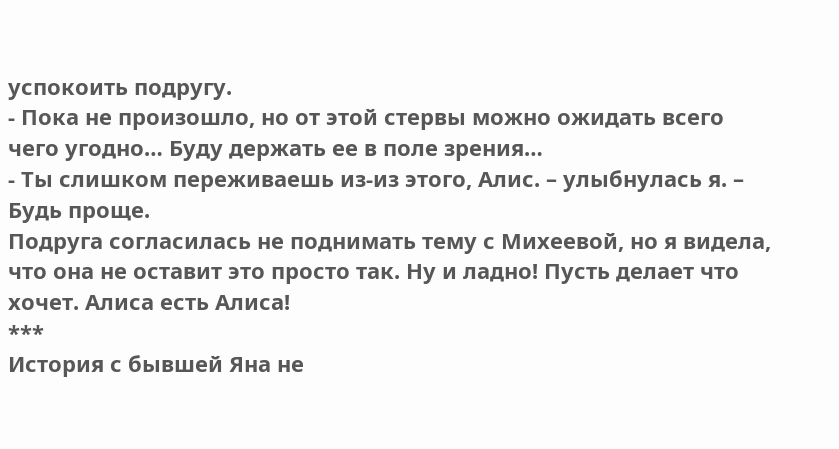успокоить подругу.
- Пока не произошло, но от этой стервы можно ожидать всего чего угодно… Буду держать ее в поле зрения…
- Ты слишком переживаешь из-из этого, Алис. – улыбнулась я. – Будь проще.
Подруга согласилась не поднимать тему с Михеевой, но я видела, что она не оставит это просто так. Ну и ладно! Пусть делает что хочет. Алиса есть Алиса!
***
История с бывшей Яна не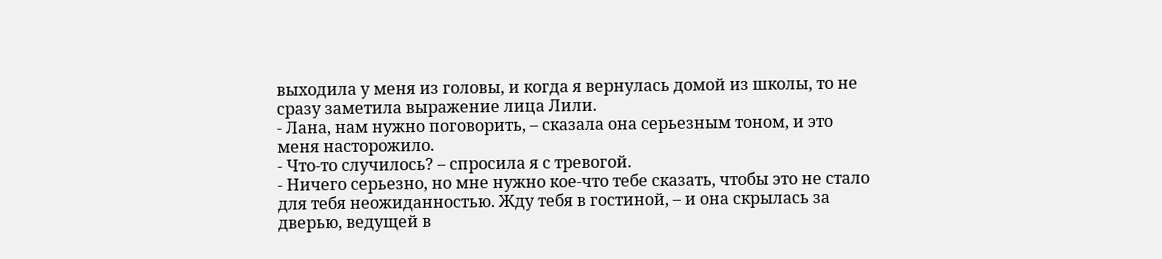выходила у меня из головы, и когда я вернулась домой из школы, то не сразу заметила выражение лица Лили.
- Лана, нам нужно поговорить, – сказала она серьезным тоном, и это меня насторожило.
- Что-то случилось? – спросила я с тревогой.
- Ничего серьезно, но мне нужно кое-что тебе сказать, чтобы это не стало для тебя неожиданностью. Жду тебя в гостиной, – и она скрылась за дверью, ведущей в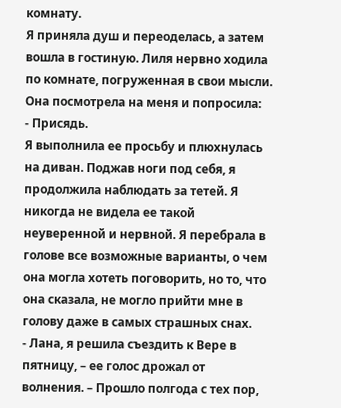комнату.
Я приняла душ и переоделась, а затем вошла в гостиную. Лиля нервно ходила по комнате, погруженная в свои мысли. Она посмотрела на меня и попросила:
- Присядь.
Я выполнила ее просьбу и плюхнулась на диван. Поджав ноги под себя, я продолжила наблюдать за тетей. Я никогда не видела ее такой неуверенной и нервной. Я перебрала в голове все возможные варианты, о чем она могла хотеть поговорить, но то, что она сказала, не могло прийти мне в голову даже в самых страшных снах.
- Лана, я решила съездить к Вере в пятницу, – ее голос дрожал от волнения. – Прошло полгода с тех пор,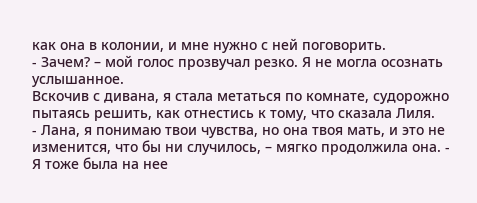как она в колонии, и мне нужно с ней поговорить.
- Зачем? – мой голос прозвучал резко. Я не могла осознать услышанное.
Вскочив с дивана, я стала метаться по комнате, судорожно пытаясь решить, как отнестись к тому, что сказала Лиля.
- Лана, я понимаю твои чувства, но она твоя мать, и это не изменится, что бы ни случилось, – мягко продолжила она. - Я тоже была на нее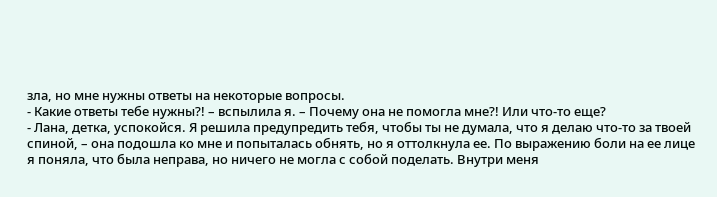зла, но мне нужны ответы на некоторые вопросы.
- Какие ответы тебе нужны?! – вспылила я. – Почему она не помогла мне?! Или что-то еще?
- Лана, детка, успокойся. Я решила предупредить тебя, чтобы ты не думала, что я делаю что-то за твоей спиной, – она подошла ко мне и попыталась обнять, но я оттолкнула ее. По выражению боли на ее лице я поняла, что была неправа, но ничего не могла с собой поделать. Внутри меня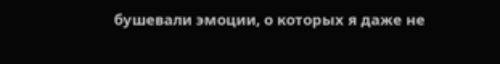бушевали эмоции, о которых я даже не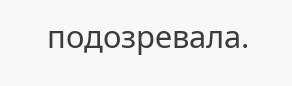подозревала.